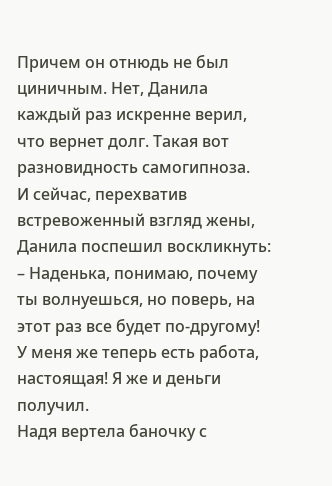Причем он отнюдь не был циничным. Нет, Данила каждый раз искренне верил, что вернет долг. Такая вот разновидность самогипноза.
И сейчас, перехватив встревоженный взгляд жены, Данила поспешил воскликнуть:
– Наденька, понимаю, почему ты волнуешься, но поверь, на этот раз все будет по-другому! У меня же теперь есть работа, настоящая! Я же и деньги получил.
Надя вертела баночку с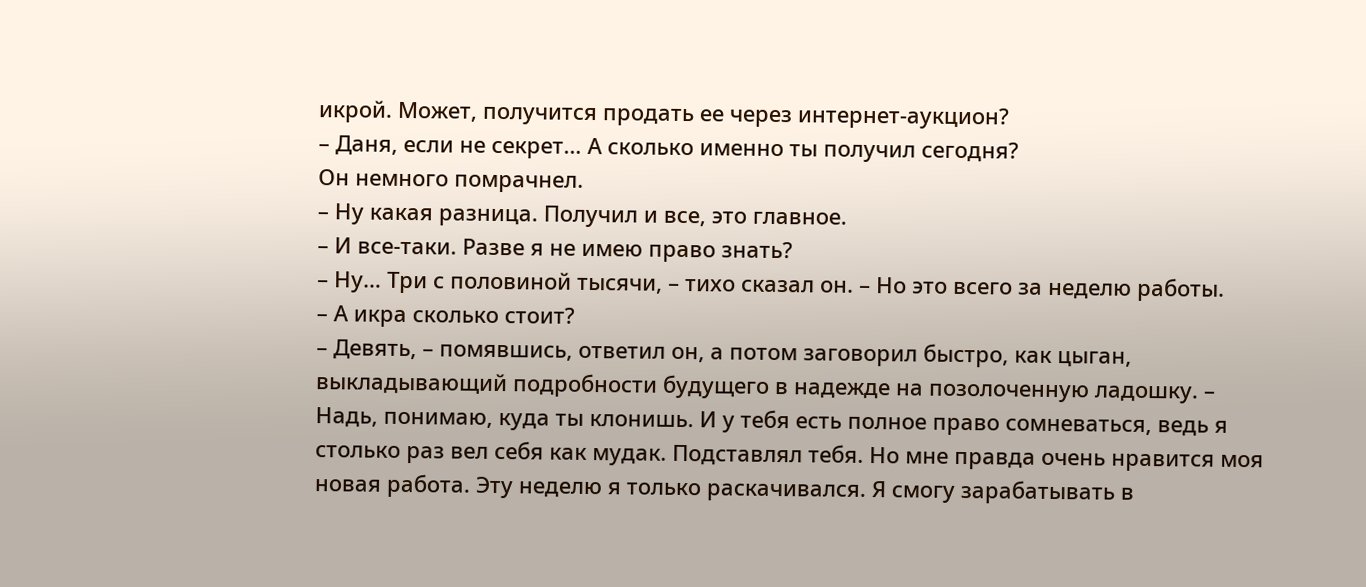икрой. Может, получится продать ее через интернет-аукцион?
– Даня, если не секрет… А сколько именно ты получил сегодня?
Он немного помрачнел.
– Ну какая разница. Получил и все, это главное.
– И все-таки. Разве я не имею право знать?
– Ну… Три с половиной тысячи, – тихо сказал он. – Но это всего за неделю работы.
– А икра сколько стоит?
– Девять, – помявшись, ответил он, а потом заговорил быстро, как цыган, выкладывающий подробности будущего в надежде на позолоченную ладошку. – Надь, понимаю, куда ты клонишь. И у тебя есть полное право сомневаться, ведь я столько раз вел себя как мудак. Подставлял тебя. Но мне правда очень нравится моя новая работа. Эту неделю я только раскачивался. Я смогу зарабатывать в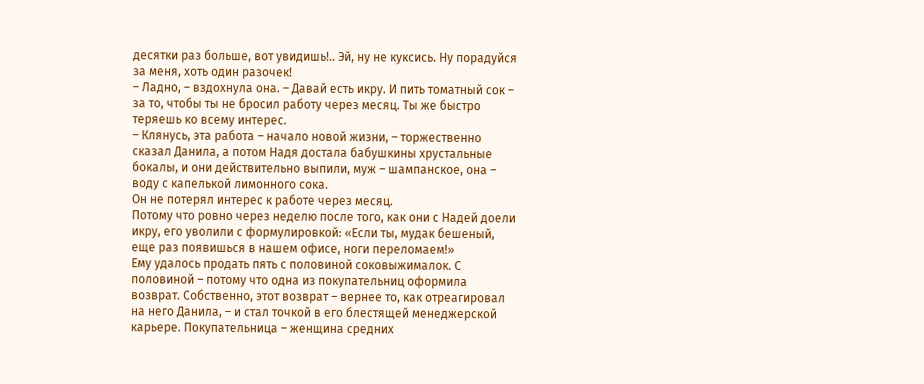десятки раз больше, вот увидишь!.. Эй, ну не куксись. Ну порадуйся за меня, хоть один разочек!
– Ладно, – вздохнула она. – Давай есть икру. И пить томатный сок – за то, чтобы ты не бросил работу через месяц. Ты же быстро теряешь ко всему интерес.
– Клянусь, эта работа – начало новой жизни, – торжественно сказал Данила, а потом Надя достала бабушкины хрустальные бокалы, и они действительно выпили, муж – шампанское, она – воду с капелькой лимонного сока.
Он не потерял интерес к работе через месяц.
Потому что ровно через неделю после того, как они с Надей доели икру, его уволили с формулировкой: «Если ты, мудак бешеный, еще раз появишься в нашем офисе, ноги переломаем!»
Ему удалось продать пять с половиной соковыжималок. С половиной – потому что одна из покупательниц оформила возврат. Собственно, этот возврат – вернее то, как отреагировал на него Данила, – и стал точкой в его блестящей менеджерской карьере. Покупательница – женщина средних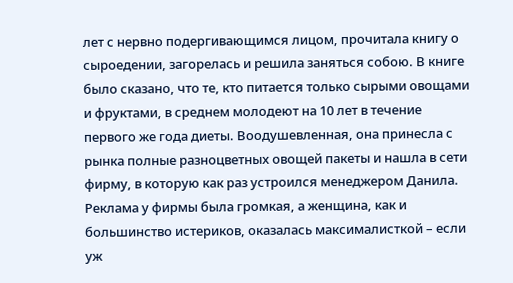лет с нервно подергивающимся лицом, прочитала книгу о сыроедении, загорелась и решила заняться собою. В книге было сказано, что те, кто питается только сырыми овощами и фруктами, в среднем молодеют на 10 лет в течение первого же года диеты. Воодушевленная, она принесла с рынка полные разноцветных овощей пакеты и нашла в сети фирму, в которую как раз устроился менеджером Данила. Реклама у фирмы была громкая, а женщина, как и большинство истериков, оказалась максималисткой – если уж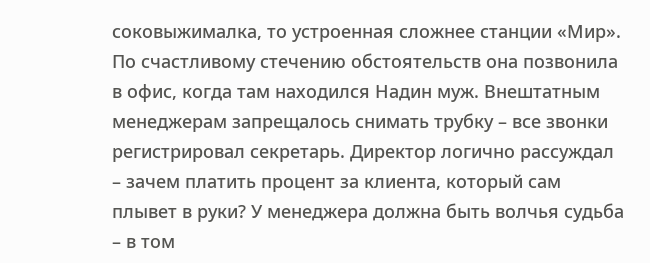соковыжималка, то устроенная сложнее станции «Мир». По счастливому стечению обстоятельств она позвонила в офис, когда там находился Надин муж. Внештатным менеджерам запрещалось снимать трубку – все звонки регистрировал секретарь. Директор логично рассуждал – зачем платить процент за клиента, который сам плывет в руки? У менеджера должна быть волчья судьба – в том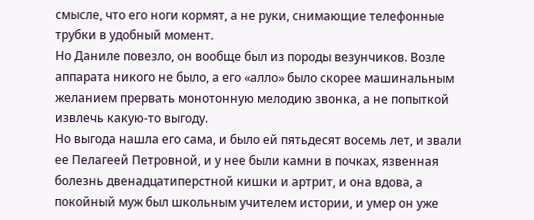смысле, что его ноги кормят, а не руки, снимающие телефонные трубки в удобный момент.
Но Даниле повезло, он вообще был из породы везунчиков. Возле аппарата никого не было, а его «алло» было скорее машинальным желанием прервать монотонную мелодию звонка, а не попыткой извлечь какую-то выгоду.
Но выгода нашла его сама, и было ей пятьдесят восемь лет, и звали ее Пелагеей Петровной, и у нее были камни в почках, язвенная болезнь двенадцатиперстной кишки и артрит, и она вдова, а покойный муж был школьным учителем истории, и умер он уже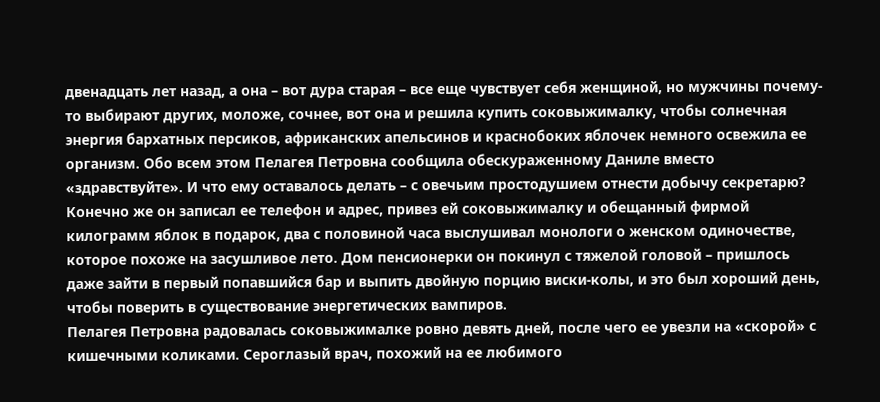двенадцать лет назад, а она – вот дура старая – все еще чувствует себя женщиной, но мужчины почему-то выбирают других, моложе, сочнее, вот она и решила купить соковыжималку, чтобы солнечная энергия бархатных персиков, африканских апельсинов и краснобоких яблочек немного освежила ее организм. Обо всем этом Пелагея Петровна сообщила обескураженному Даниле вместо «здравствуйте». И что ему оставалось делать – с овечьим простодушием отнести добычу секретарю? Конечно же он записал ее телефон и адрес, привез ей соковыжималку и обещанный фирмой килограмм яблок в подарок, два с половиной часа выслушивал монологи о женском одиночестве, которое похоже на засушливое лето. Дом пенсионерки он покинул с тяжелой головой – пришлось даже зайти в первый попавшийся бар и выпить двойную порцию виски-колы, и это был хороший день, чтобы поверить в существование энергетических вампиров.
Пелагея Петровна радовалась соковыжималке ровно девять дней, после чего ее увезли на «скорой» с кишечными коликами. Сероглазый врач, похожий на ее любимого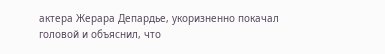актера Жерара Депардье, укоризненно покачал головой и объяснил, что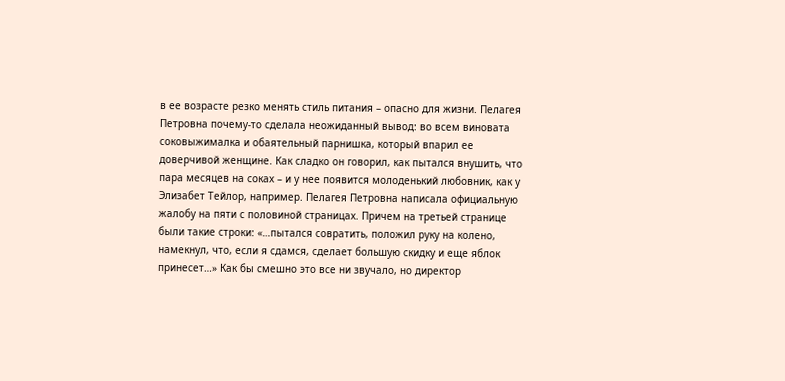в ее возрасте резко менять стиль питания – опасно для жизни. Пелагея Петровна почему-то сделала неожиданный вывод: во всем виновата соковыжималка и обаятельный парнишка, который впарил ее доверчивой женщине. Как сладко он говорил, как пытался внушить, что пара месяцев на соках – и у нее появится молоденький любовник, как у Элизабет Тейлор, например. Пелагея Петровна написала официальную жалобу на пяти с половиной страницах. Причем на третьей странице были такие строки: «…пытался совратить, положил руку на колено, намекнул, что, если я сдамся, сделает большую скидку и еще яблок принесет…» Как бы смешно это все ни звучало, но директор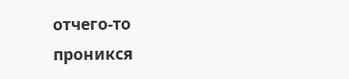отчего-то проникся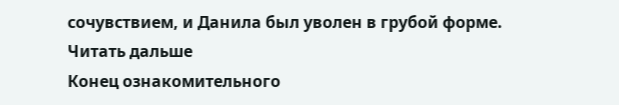сочувствием, и Данила был уволен в грубой форме.
Читать дальше
Конец ознакомительного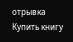отрывка
Купить книгу